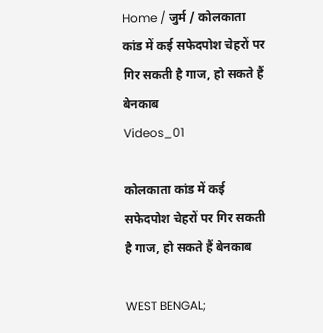Home / जुर्म / कोलकाता कांड में कई सफेदपोश चेहरों पर गिर सकती है गाज, हो सकते हैं बेनकाब
Videos_01

कोलकाता कांड में कई सफेदपोश चेहरों पर गिर सकती है गाज, हो सकते हैं बेनकाब

WEST BENGAL;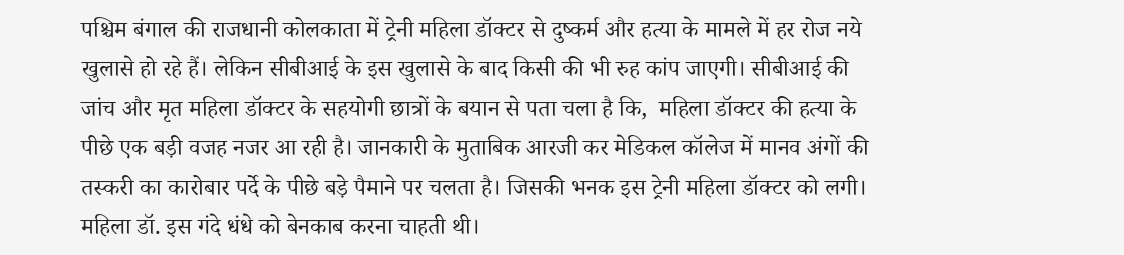पश्चिम बंगाल की राजधानी कोलकाता में ट्रेनी महिला डॉक्टर से दुष्कर्म और हत्या के मामले में हर रोज नये खुलासे हो रहे हैं। लेकिन सीबीआई के इस खुलासे के बाद किसी की भी रुह कांप जाएगी। सीबीआई की जांच और मृत महिला डॉक्टर के सहयोगी छात्रों के बयान से पता चला है कि,  महिला डॉक्टर की हत्या के पीछे एक बड़ी वजह नजर आ रही है। जानकारी के मुताबिक आरजी कर मेडिकल कॉलेज में मानव अंगों की तस्करी का कारोबार पर्दे के पीछे बड़े पैमाने पर चलता है। जिसकी भनक इस ट्रेनी महिला डॉक्टर को लगी। महिला डॉ. इस गंदे धंधे को बेनकाब करना चाहती थी।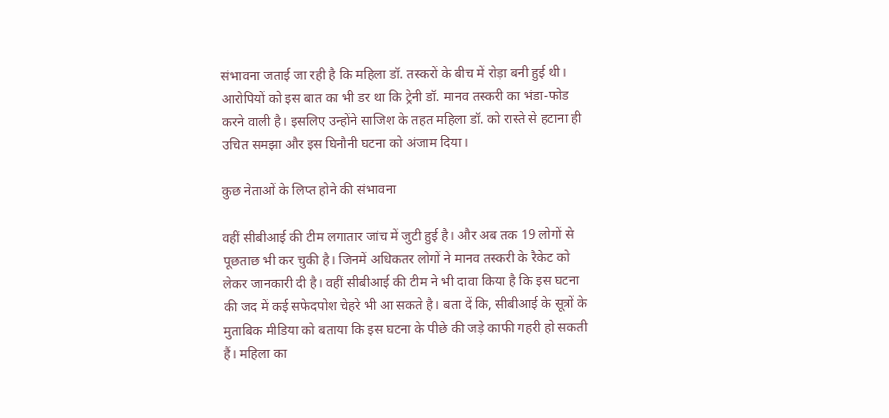संभावना जताई जा रही है कि महिला डॉ. तस्करों के बीच में रोड़ा बनी हुई थी। आरोपियों को इस बात का भी डर था कि ट्रेनी डॉ. मानव तस्करी का भंडा-फोड करने वाली है। इसलिए उन्होंने साजिश के तहत महिला डॉ. को रास्ते से हटाना ही उचित समझा और इस घिनौनी घटना को अंजाम दिया।

कुछ नेताओं के लिप्त होने की संभावना

वहीं सीबीआई की टीम लगातार जांच में जुटी हुई है। और अब तक 19 लोगों से पूछताछ भी कर चुकी है। जिनमें अधिकतर लोगों ने मानव तस्करी के रैकेट को लेकर जानकारी दी है। वहीं सीबीआई की टीम ने भी दावा किया है कि इस घटना की जद में कई सफेदपोश चेहरे भी आ सकते है। बता दें कि, सीबीआई के सूत्रों के मुताबिक मीडिया को बताया कि इस घटना के पीछे की जड़े काफी गहरी हो सकती हैं। महिला का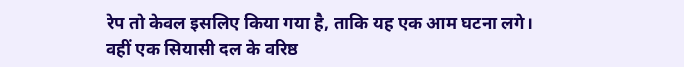रेप तो केवल इसलिए किया गया है, ताकि यह एक आम घटना लगे।
वहीं एक सियासी दल के वरिष्ठ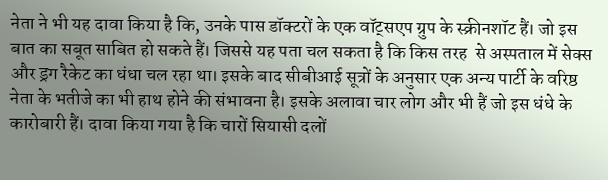नेता ने भी यह दावा किया है कि, उनके पास डॉक्टरों के एक वॉट्सएप ग्रुप के स्क्रीनशॉट हैं। जो इस बात का सबूत साबित हो सकते हैं। जिससे यह पता चल सकता है कि किस तरह  से अस्पताल में सेक्स और ड्रग रैकेट का धंधा चल रहा था। इसके बाद सीबीआई सूत्रों के अनुसार एक अन्य पार्टी के वरिष्ठ नेता के भतीजे का भी हाथ होने की संभावना है। इसके अलावा चार लोग और भी हैं जो इस धंधे के कारोबारी हैं। दावा किया गया है कि चारों सियासी दलों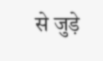से जुड़े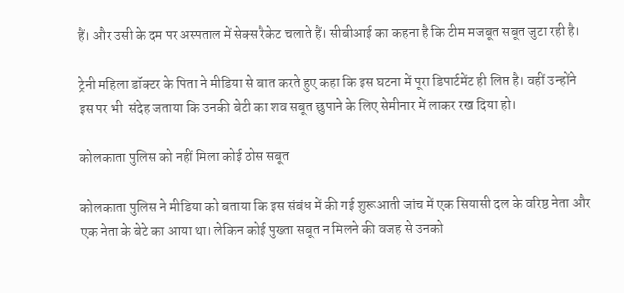हैं। और उसी के दम पर अस्पताल में सेक्स रैकेट चलाते हैं। सीबीआई का कहना है कि टीम मजबूत सबूत जुटा रही है।

ट्रेनी महिला डॉक्टर के पिता ने मीडिया से बात करते हुए कहा कि इस घटना में पूरा डिपार्टमेंट ही लिप्त है। वहीं उन्होंने इस पर भी  संदेह जताया कि उनकी बेटी का शव सबूत छुपाने के लिए सेमीनार में लाकर रख दिया हो।

कोलकाता पुलिस को नहीं मिला कोई ठोस सबूत

कोलकाता पुलिस ने मीडिया को बताया कि इस संबंध में की गई शुरूआती जांच में एक सियासी दल के वरिष्ठ नेता और एक नेता के बेटे का आया था। लेकिन कोई पुख्ता सबूत न मिलने की वजह से उनको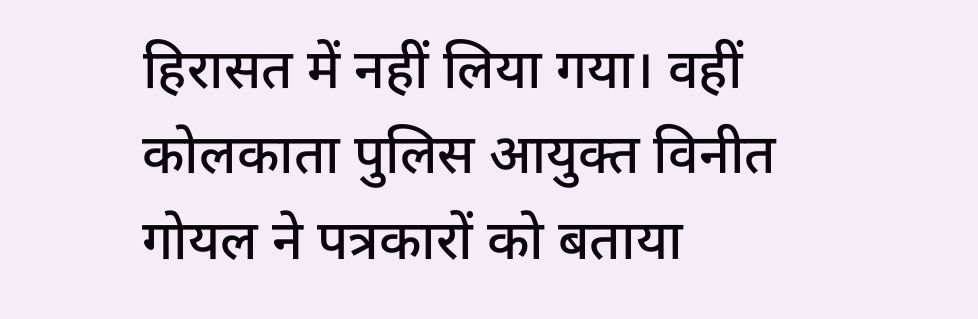हिरासत में नहीं लिया गया। वहीं कोलकाता पुलिस आयुक्त विनीत गोयल ने पत्रकारों को बताया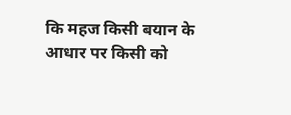कि महज किसी बयान के आधार पर किसी को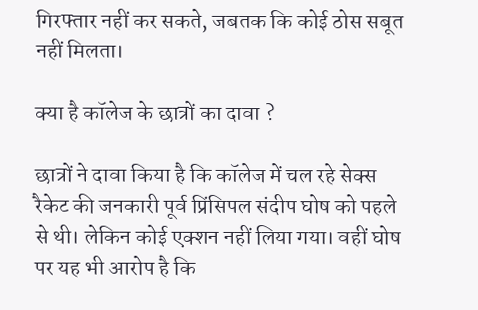गिरफ्तार नहीं कर सकते, जबतक कि कोई ठोस सबूत नहीं मिलता।

क्या है कॉलेज के छात्रों का दावा ?

छात्रों ने दावा किया है कि कॉलेज में चल रहे सेक्स रैकेट की जनकारी पूर्व प्रिंसिपल संदीप घोष को पहले से थी। लेकिन कोई एक्शन नहीं लिया गया। वहीं घोष पर यह भी आरोप है कि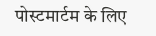पोस्टमार्टम के लिए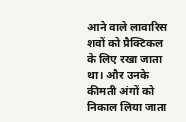आने वाले लावारिस शवों को प्रैक्टिकल के लिए रखा जाता था। और उनके कीमती अंगों को निकाल लिया जाता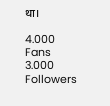था।

4.000
Fans
3.000
Followers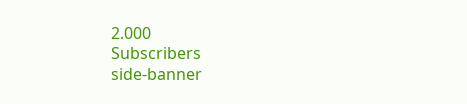2.000
Subscribers
side-banner